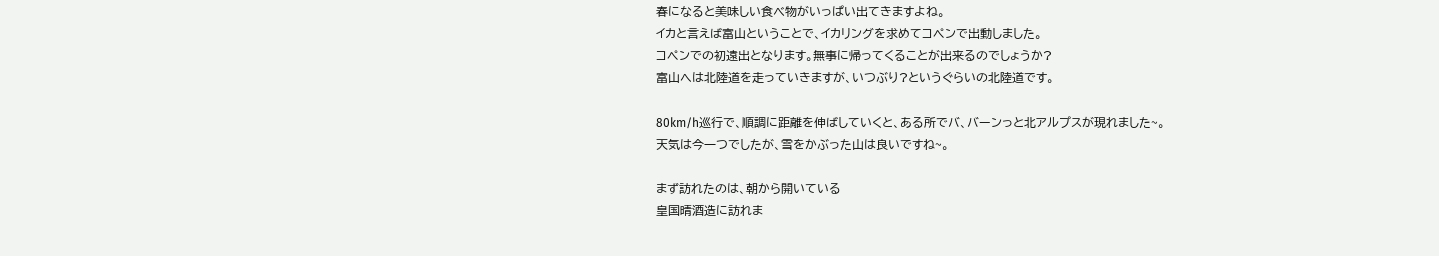春になると美味しい食べ物がいっぱい出てきますよね。
イカと言えば富山ということで、イカリングを求めてコペンで出動しました。
コペンでの初遠出となります。無事に帰ってくることが出来るのでしょうか?
富山へは北陸道を走っていきますが、いつぶり?というぐらいの北陸道です。

80km/h巡行で、順調に距離を伸ばしていくと、ある所でバ、バーンっと北アルプスが現れました~。
天気は今一つでしたが、雪をかぶった山は良いですね~。

まず訪れたのは、朝から開いている
皇国晴酒造に訪れま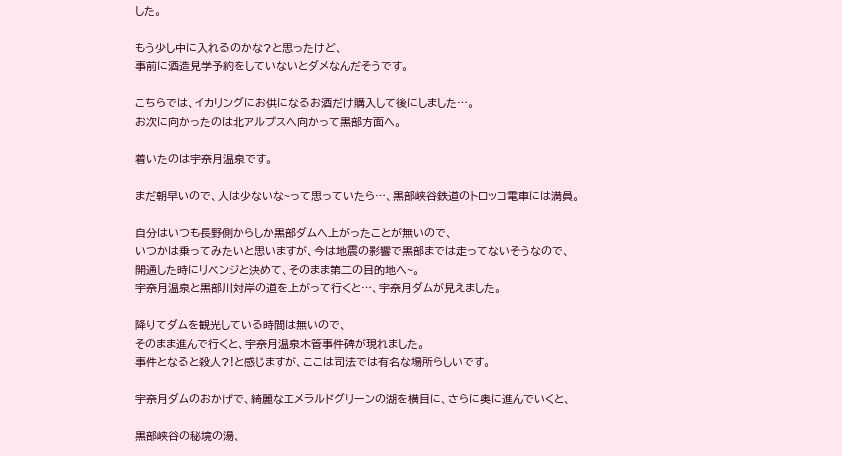した。

もう少し中に入れるのかな?と思ったけど、
事前に酒造見学予約をしていないとダメなんだそうです。

こちらでは、イカリングにお供になるお酒だけ購入して後にしました…。
お次に向かったのは北アルプスへ向かって黒部方面へ。

着いたのは宇奈月温泉です。

まだ朝早いので、人は少ないな~って思っていたら…、黒部峡谷鉄道のトロッコ電車には満員。

自分はいつも長野側からしか黒部ダムへ上がったことが無いので、
いつかは乗ってみたいと思いますが、今は地震の影響で黒部までは走ってないそうなので、
開通した時にリベンジと決めて、そのまま第二の目的地へ~。
宇奈月温泉と黒部川対岸の道を上がって行くと…、宇奈月ダムが見えました。

降りてダムを観光している時間は無いので、
そのまま進んで行くと、宇奈月温泉木管事件碑が現れました。
事件となると殺人?!と感じますが、ここは司法では有名な場所らしいです。

宇奈月ダムのおかげで、綺麗なエメラルドグリーンの湖を横目に、さらに奥に進んでいくと、

黒部峡谷の秘境の湯、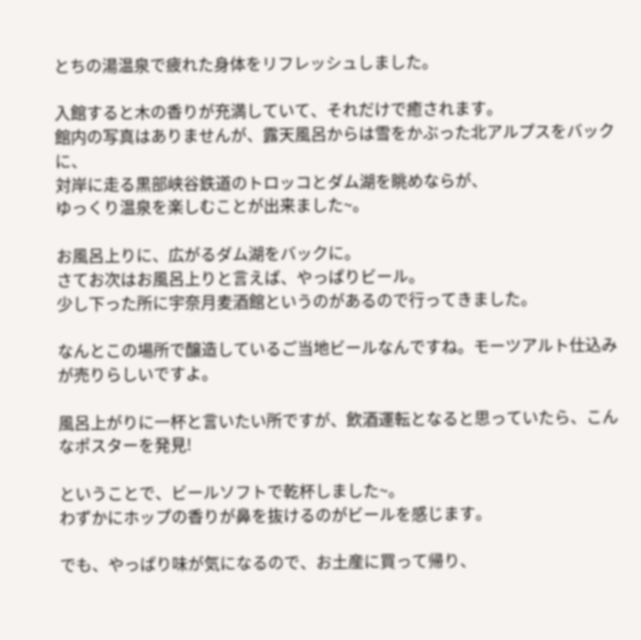とちの湯温泉で疲れた身体をリフレッシュしました。

入館すると木の香りが充満していて、それだけで癒されます。
館内の写真はありませんが、露天風呂からは雪をかぶった北アルプスをバックに、
対岸に走る黒部峡谷鉄道のトロッコとダム湖を眺めならが、
ゆっくり温泉を楽しむことが出来ました~。

お風呂上りに、広がるダム湖をバックに。
さてお次はお風呂上りと言えば、やっぱりビール。
少し下った所に宇奈月麦酒館というのがあるので行ってきました。

なんとこの場所で醸造しているご当地ビールなんですね。モーツアルト仕込みが売りらしいですよ。

風呂上がりに一杯と言いたい所ですが、飲酒運転となると思っていたら、こんなポスターを発見!

ということで、ビールソフトで乾杯しました~。
わずかにホップの香りが鼻を抜けるのがビールを感じます。

でも、やっぱり味が気になるので、お土産に買って帰り、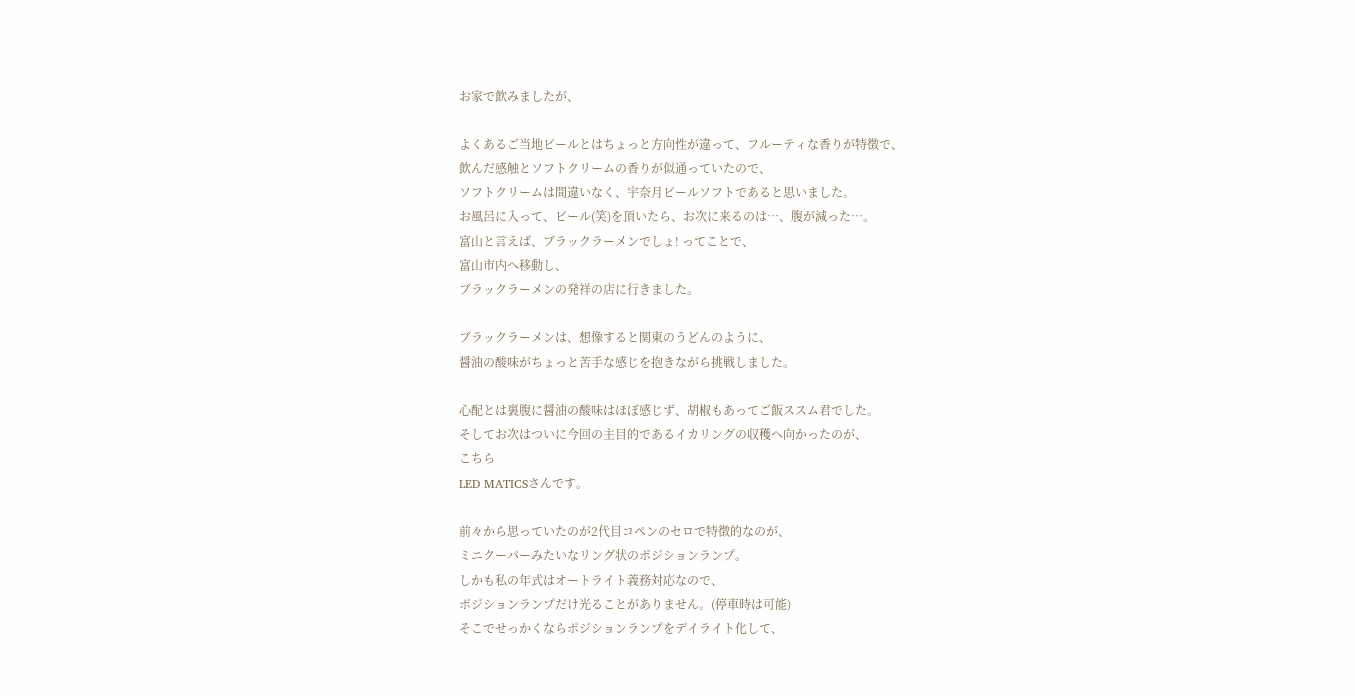お家で飲みましたが、

よくあるご当地ビールとはちょっと方向性が違って、フルーティな香りが特徴で、
飲んだ感触とソフトクリームの香りが似通っていたので、
ソフトクリームは間違いなく、宇奈月ビールソフトであると思いました。
お風呂に入って、ビール(笑)を頂いたら、お次に来るのは…、腹が減った…。
富山と言えば、ブラックラーメンでしょ! ってことで、
富山市内へ移動し、
ブラックラーメンの発祥の店に行きました。

ブラックラーメンは、想像すると関東のうどんのように、
醤油の酸味がちょっと苦手な感じを抱きながら挑戦しました。

心配とは裏腹に醤油の酸味はほぼ感じず、胡椒もあってご飯ススム君でした。
そしてお次はついに今回の主目的であるイカリングの収穫へ向かったのが、
こちら
LED MATICSさんです。

前々から思っていたのが2代目コペンのセロで特徴的なのが、
ミニクーパーみたいなリング状のポジションランプ。
しかも私の年式はオートライト義務対応なので、
ポジションランプだけ光ることがありません。(停車時は可能)
そこでせっかくならポジションランプをデイライト化して、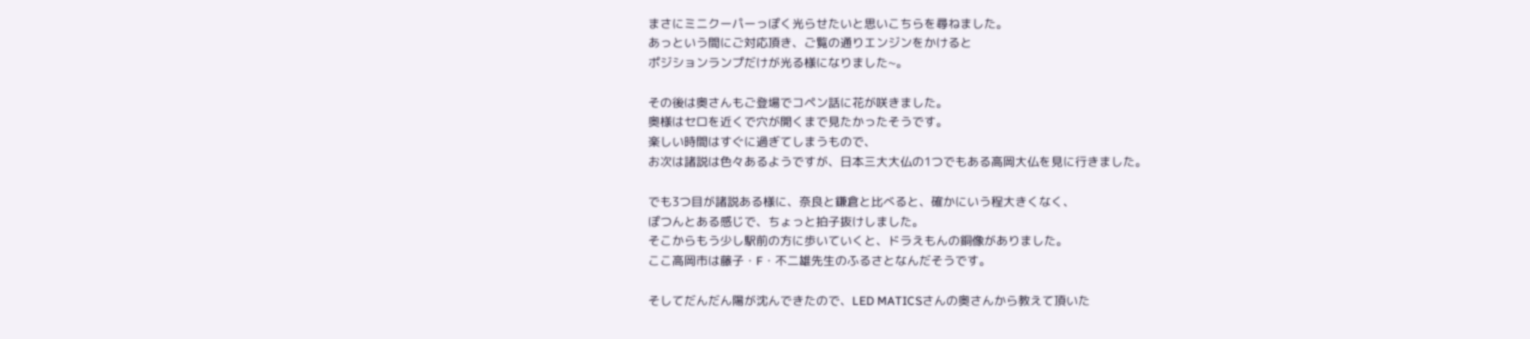まさにミニクーパーっぽく光らせたいと思いこちらを尋ねました。
あっという間にご対応頂き、ご覧の通りエンジンをかけると
ポジションランプだけが光る様になりました~。

その後は奥さんもご登場でコペン話に花が咲きました。
奥様はセロを近くで穴が開くまで見たかったそうです。
楽しい時間はすぐに過ぎてしまうもので、
お次は諸説は色々あるようですが、日本三大大仏の1つでもある高岡大仏を見に行きました。

でも3つ目が諸説ある様に、奈良と鎌倉と比べると、確かにいう程大きくなく、
ぽつんとある感じで、ちょっと拍子抜けしました。
そこからもう少し駅前の方に歩いていくと、ドラえもんの銅像がありました。
ここ高岡市は藤子・F・不二雄先生のふるさとなんだそうです。

そしてだんだん陽が沈んできたので、LED MATICSさんの奥さんから教えて頂いた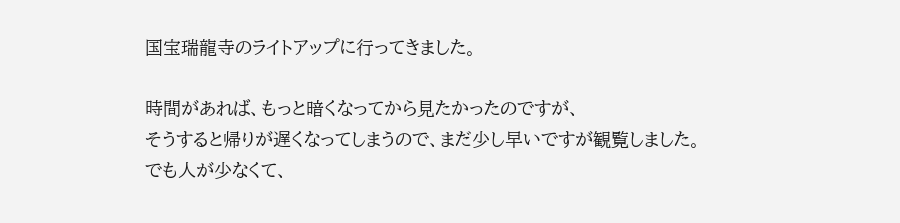国宝瑞龍寺のライトアップに行ってきました。

時間があれば、もっと暗くなってから見たかったのですが、
そうすると帰りが遅くなってしまうので、まだ少し早いですが観覧しました。
でも人が少なくて、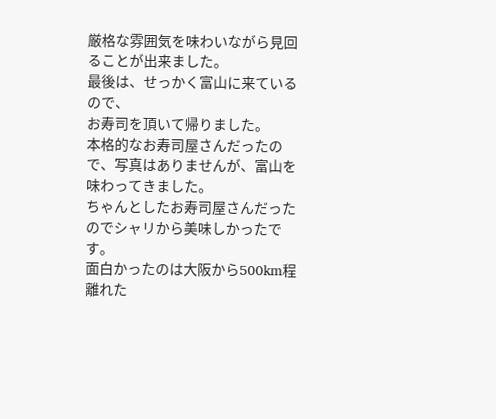厳格な雰囲気を味わいながら見回ることが出来ました。
最後は、せっかく富山に来ているので、
お寿司を頂いて帰りました。
本格的なお寿司屋さんだったので、写真はありませんが、富山を味わってきました。
ちゃんとしたお寿司屋さんだったのでシャリから美味しかったです。
面白かったのは大阪から500km程離れた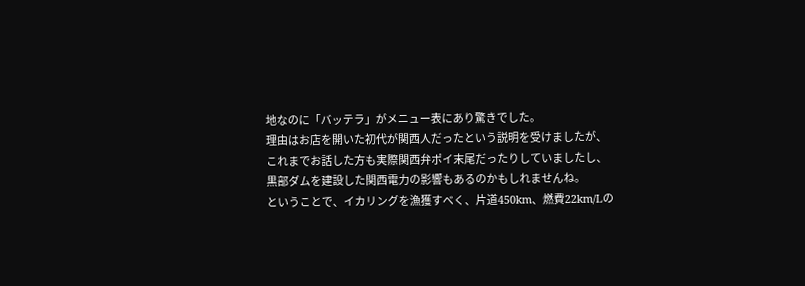地なのに「バッテラ」がメニュー表にあり驚きでした。
理由はお店を開いた初代が関西人だったという説明を受けましたが、
これまでお話した方も実際関西弁ポイ末尾だったりしていましたし、
黒部ダムを建設した関西電力の影響もあるのかもしれませんね。
ということで、イカリングを漁獲すべく、片道450km、燃費22km/Lの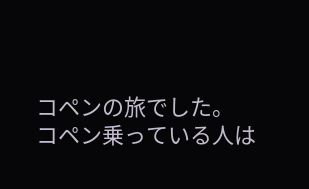コペンの旅でした。
コペン乗っている人は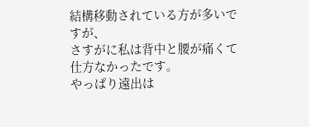結構移動されている方が多いですが、
さすがに私は背中と腰が痛くて仕方なかったです。
やっぱり遠出は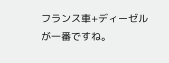フランス車+ディーゼルが一番ですね。